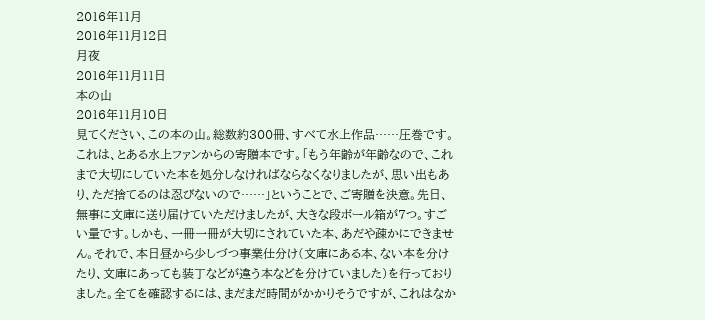2016年11月
2016年11月12日
月夜
2016年11月11日
本の山
2016年11月10日
見てください、この本の山。総数約300冊、すべて水上作品……圧巻です。これは、とある水上ファンからの寄贈本です。「もう年齢が年齢なので、これまで大切にしていた本を処分しなければならなくなりましたが、思い出もあり、ただ捨てるのは忍びないので……」ということで、ご寄贈を決意。先日、無事に文庫に送り届けていただけましたが、大きな段ボール箱が7つ。すごい量です。しかも、一冊一冊が大切にされていた本、あだや疎かにできません。それで、本日昼から少しづつ事業仕分け(文庫にある本、ない本を分けたり、文庫にあっても装丁などが違う本などを分けていました)を行っておりました。全てを確認するには、まだまだ時間がかかりそうですが、これはなか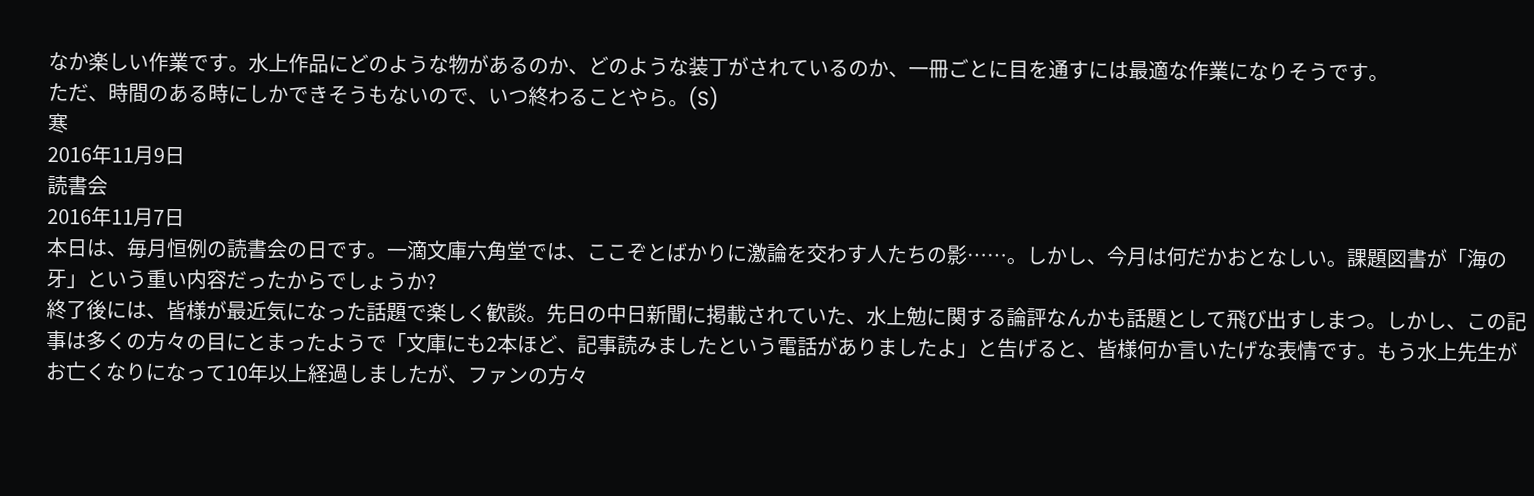なか楽しい作業です。水上作品にどのような物があるのか、どのような装丁がされているのか、一冊ごとに目を通すには最適な作業になりそうです。
ただ、時間のある時にしかできそうもないので、いつ終わることやら。(S)
寒
2016年11月9日
読書会
2016年11月7日
本日は、毎月恒例の読書会の日です。一滴文庫六角堂では、ここぞとばかりに激論を交わす人たちの影……。しかし、今月は何だかおとなしい。課題図書が「海の牙」という重い内容だったからでしょうか?
終了後には、皆様が最近気になった話題で楽しく歓談。先日の中日新聞に掲載されていた、水上勉に関する論評なんかも話題として飛び出すしまつ。しかし、この記事は多くの方々の目にとまったようで「文庫にも2本ほど、記事読みましたという電話がありましたよ」と告げると、皆様何か言いたげな表情です。もう水上先生がお亡くなりになって10年以上経過しましたが、ファンの方々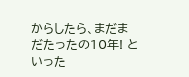からしたら、まだまだたったの10年! といった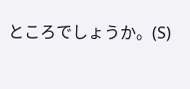ところでしょうか。(S)